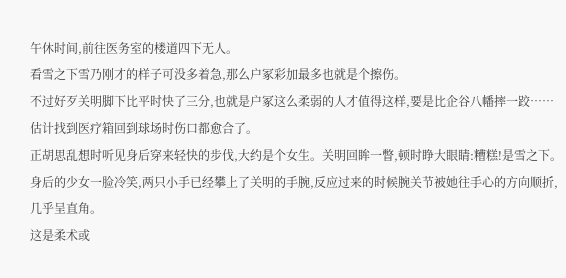午休时间,前往医务室的楼道四下无人。
看雪之下雪乃刚才的样子可没多着急,那么户冢彩加最多也就是个擦伤。
不过好歹关明脚下比平时快了三分,也就是户冢这么柔弱的人才值得这样,要是比企谷八幡摔一跤……估计找到医疗箱回到球场时伤口都愈合了。
正胡思乱想时听见身后穿来轻快的步伐,大约是个女生。关明回眸一瞥,顿时睁大眼睛:糟糕!是雪之下。
身后的少女一脸冷笑,两只小手已经攀上了关明的手腕,反应过来的时候腕关节被她往手心的方向顺折,几乎呈直角。
这是柔术或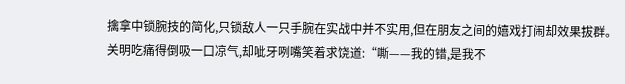擒拿中锁腕技的简化,只锁敌人一只手腕在实战中并不实用,但在朋友之间的嬉戏打闹却效果拔群。
关明吃痛得倒吸一口凉气,却呲牙咧嘴笑着求饶道:“嘶——我的错,是我不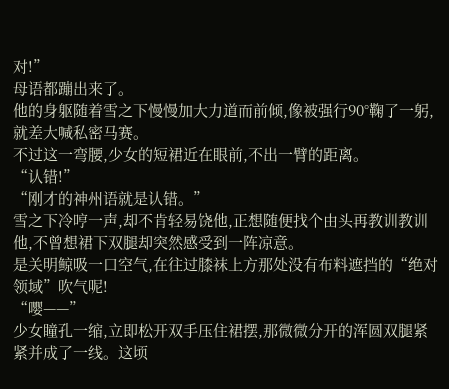对!”
母语都蹦出来了。
他的身躯随着雪之下慢慢加大力道而前倾,像被强行90°鞠了一躬,就差大喊私密马赛。
不过这一弯腰,少女的短裙近在眼前,不出一臂的距离。
“认错!”
“刚才的神州语就是认错。”
雪之下冷哼一声,却不肯轻易饶他,正想随便找个由头再教训教训他,不曾想裙下双腿却突然感受到一阵凉意。
是关明鲸吸一口空气,在往过膝袜上方那处没有布料遮挡的“绝对领域”吹气呢!
“嘤——”
少女瞳孔一缩,立即松开双手压住裙摆,那微微分开的浑圆双腿紧紧并成了一线。这顷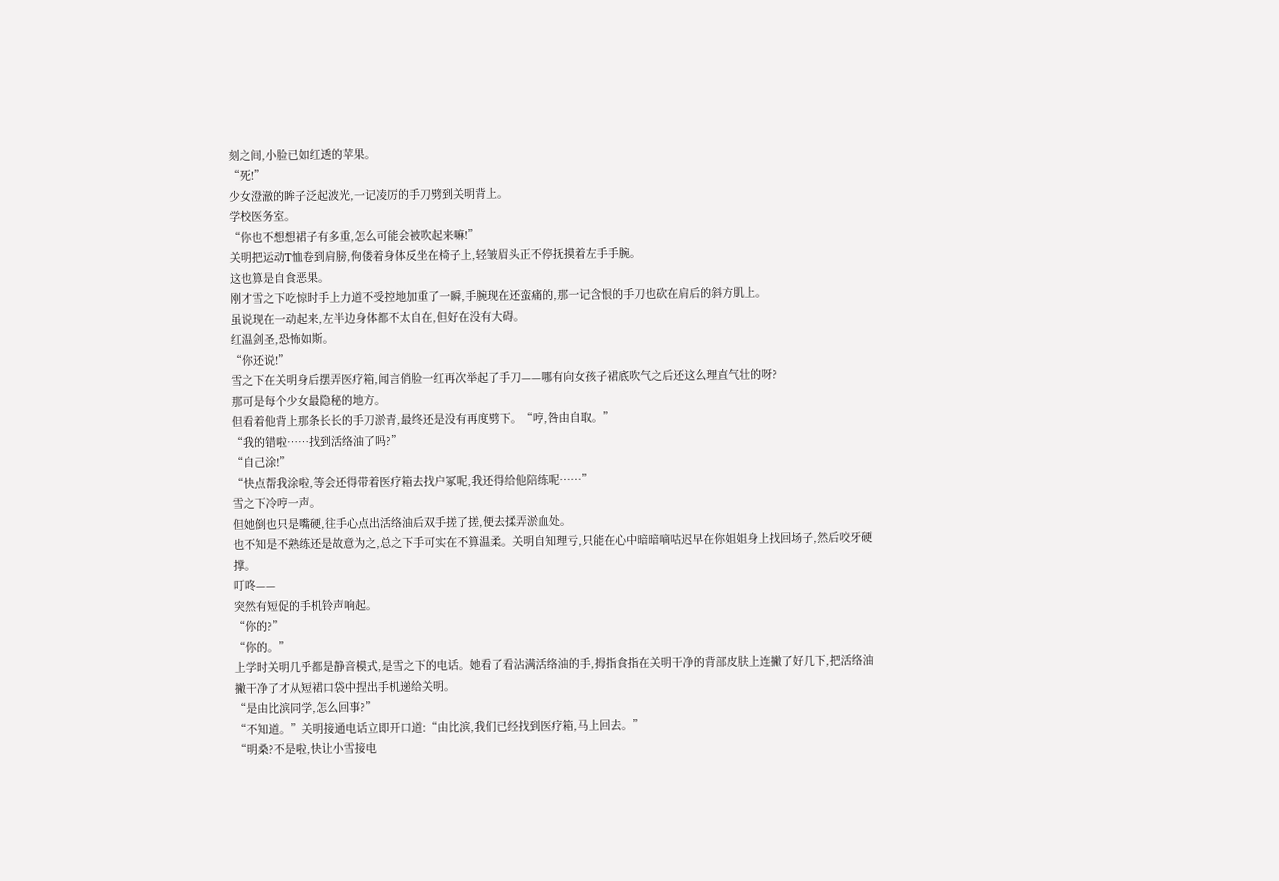刻之间,小脸已如红透的苹果。
“死!”
少女澄澈的眸子泛起波光,一记凌厉的手刀劈到关明背上。
学校医务室。
“你也不想想裙子有多重,怎么可能会被吹起来嘛!”
关明把运动T恤卷到肩膀,佝偻着身体反坐在椅子上,轻皱眉头正不停抚摸着左手手腕。
这也算是自食恶果。
刚才雪之下吃惊时手上力道不受控地加重了一瞬,手腕现在还蛮痛的,那一记含恨的手刀也砍在肩后的斜方肌上。
虽说现在一动起来,左半边身体都不太自在,但好在没有大碍。
红温剑圣,恐怖如斯。
“你还说!”
雪之下在关明身后摆弄医疗箱,闻言俏脸一红再次举起了手刀——哪有向女孩子裙底吹气之后还这么理直气壮的呀?
那可是每个少女最隐秘的地方。
但看着他背上那条长长的手刀淤青,最终还是没有再度劈下。“哼,咎由自取。”
“我的错啦……找到活络油了吗?”
“自己涂!”
“快点帮我涂啦,等会还得带着医疗箱去找户冢呢,我还得给他陪练呢……”
雪之下冷哼一声。
但她倒也只是嘴硬,往手心点出活络油后双手搓了搓,便去揉弄淤血处。
也不知是不熟练还是故意为之,总之下手可实在不算温柔。关明自知理亏,只能在心中暗暗嘀咕迟早在你姐姐身上找回场子,然后咬牙硬撑。
叮咚——
突然有短促的手机铃声响起。
“你的?”
“你的。”
上学时关明几乎都是静音模式,是雪之下的电话。她看了看沾满活络油的手,拇指食指在关明干净的背部皮肤上连撇了好几下,把活络油撇干净了才从短裙口袋中捏出手机递给关明。
“是由比滨同学,怎么回事?”
“不知道。”关明接通电话立即开口道:“由比滨,我们已经找到医疗箱,马上回去。”
“明桑?不是啦,快让小雪接电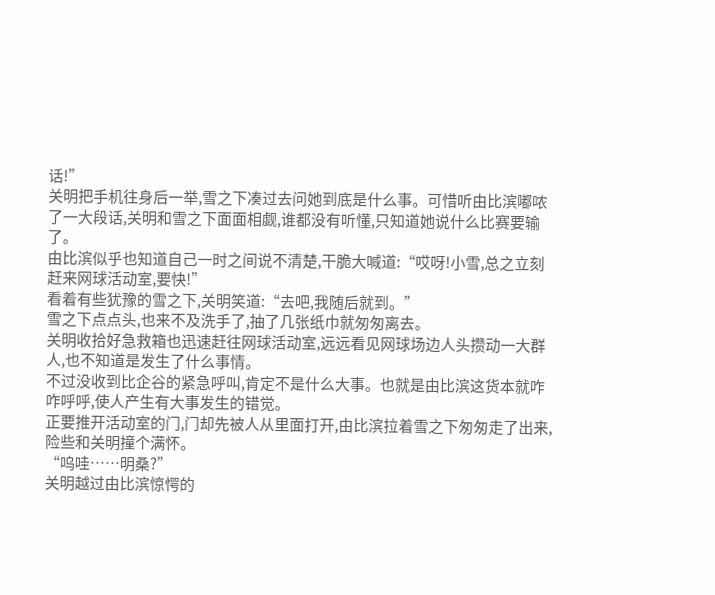话!”
关明把手机往身后一举,雪之下凑过去问她到底是什么事。可惜听由比滨嘟哝了一大段话,关明和雪之下面面相觑,谁都没有听懂,只知道她说什么比赛要输了。
由比滨似乎也知道自己一时之间说不清楚,干脆大喊道:“哎呀!小雪,总之立刻赶来网球活动室,要快!”
看着有些犹豫的雪之下,关明笑道:“去吧,我随后就到。”
雪之下点点头,也来不及洗手了,抽了几张纸巾就匆匆离去。
关明收拾好急救箱也迅速赶往网球活动室,远远看见网球场边人头攒动一大群人,也不知道是发生了什么事情。
不过没收到比企谷的紧急呼叫,肯定不是什么大事。也就是由比滨这货本就咋咋呼呼,使人产生有大事发生的错觉。
正要推开活动室的门,门却先被人从里面打开,由比滨拉着雪之下匆匆走了出来,险些和关明撞个满怀。
“呜哇……明桑?”
关明越过由比滨惊愕的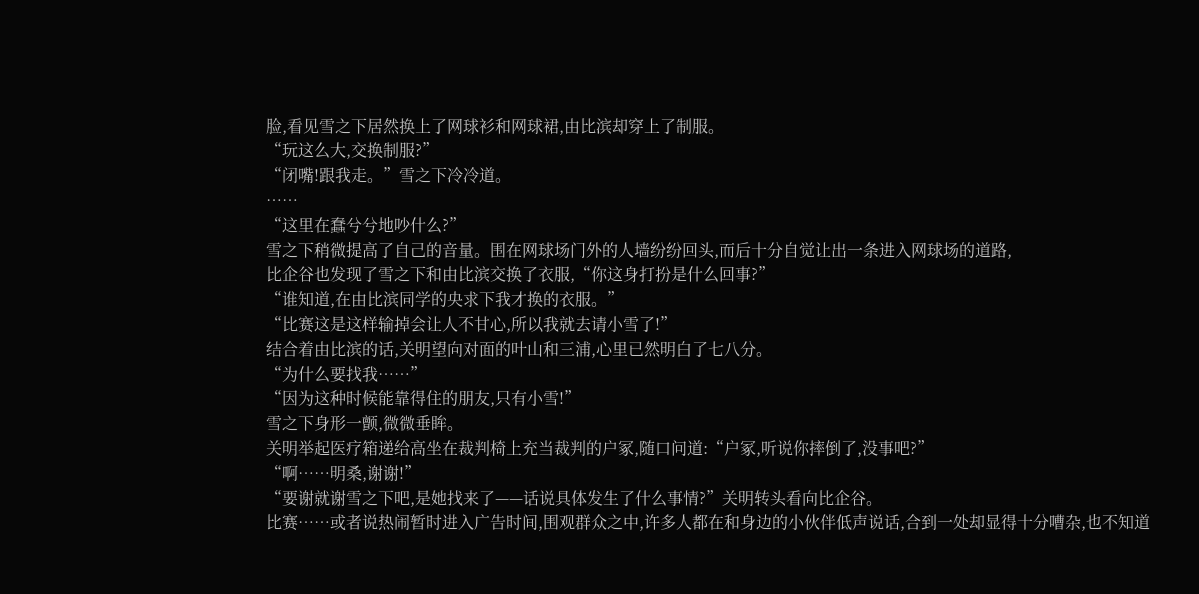脸,看见雪之下居然换上了网球衫和网球裙,由比滨却穿上了制服。
“玩这么大,交换制服?”
“闭嘴!跟我走。”雪之下冷冷道。
……
“这里在蠢兮兮地吵什么?”
雪之下稍微提高了自己的音量。围在网球场门外的人墙纷纷回头,而后十分自觉让出一条进入网球场的道路,
比企谷也发现了雪之下和由比滨交换了衣服,“你这身打扮是什么回事?”
“谁知道,在由比滨同学的央求下我才换的衣服。”
“比赛这是这样输掉会让人不甘心,所以我就去请小雪了!”
结合着由比滨的话,关明望向对面的叶山和三浦,心里已然明白了七八分。
“为什么要找我……”
“因为这种时候能靠得住的朋友,只有小雪!”
雪之下身形一颤,微微垂眸。
关明举起医疗箱递给高坐在裁判椅上充当裁判的户冢,随口问道:“户冢,听说你摔倒了,没事吧?”
“啊……明桑,谢谢!”
“要谢就谢雪之下吧,是她找来了——话说具体发生了什么事情?”关明转头看向比企谷。
比赛……或者说热闹暂时进入广告时间,围观群众之中,许多人都在和身边的小伙伴低声说话,合到一处却显得十分嘈杂,也不知道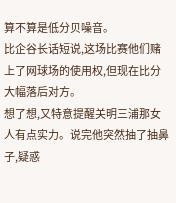算不算是低分贝噪音。
比企谷长话短说,这场比赛他们赌上了网球场的使用权,但现在比分大幅落后对方。
想了想,又特意提醒关明三浦那女人有点实力。说完他突然抽了抽鼻子,疑惑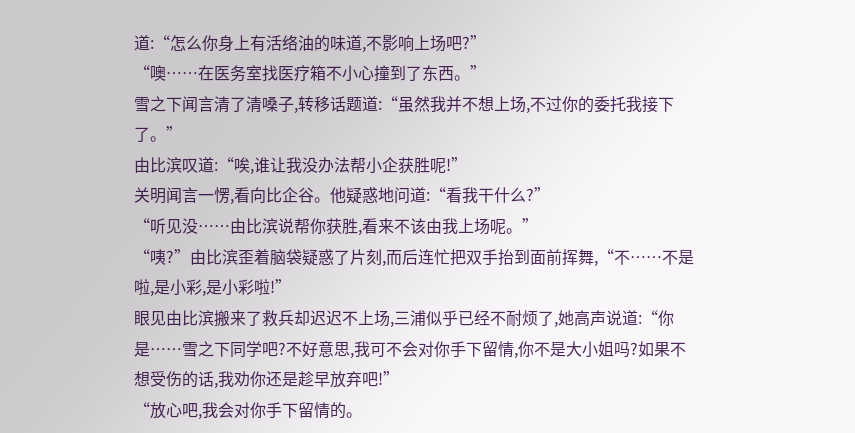道:“怎么你身上有活络油的味道,不影响上场吧?”
“噢……在医务室找医疗箱不小心撞到了东西。”
雪之下闻言清了清嗓子,转移话题道:“虽然我并不想上场,不过你的委托我接下了。”
由比滨叹道:“唉,谁让我没办法帮小企获胜呢!”
关明闻言一愣,看向比企谷。他疑惑地问道:“看我干什么?”
“听见没……由比滨说帮你获胜,看来不该由我上场呢。”
“咦?”由比滨歪着脑袋疑惑了片刻,而后连忙把双手抬到面前挥舞,“不……不是啦,是小彩,是小彩啦!”
眼见由比滨搬来了救兵却迟迟不上场,三浦似乎已经不耐烦了,她高声说道:“你是……雪之下同学吧?不好意思,我可不会对你手下留情,你不是大小姐吗?如果不想受伤的话,我劝你还是趁早放弃吧!”
“放心吧,我会对你手下留情的。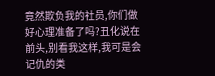竟然欺负我的社员,你们做好心理准备了吗?丑化说在前头,别看我这样,我可是会记仇的类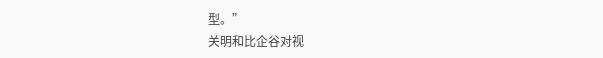型。”
关明和比企谷对视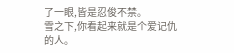了一眼,皆是忍俊不禁。
雪之下,你看起来就是个爱记仇的人。